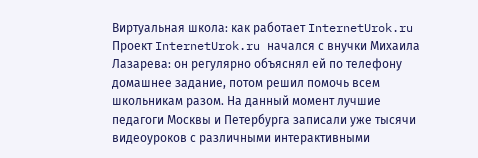Виртуальная школа: как работает InternetUrok.ru
Проект InternetUrok.ru начался с внучки Михаила Лазарева: он регулярно объяснял ей по телефону домашнее задание, потом решил помочь всем школьникам разом. На данный момент лучшие педагоги Москвы и Петербурга записали уже тысячи видеоуроков с различными интерактивными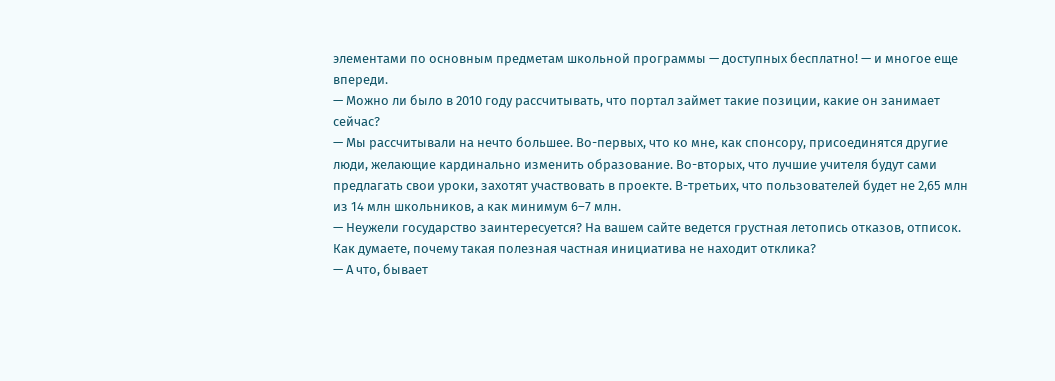элементами по основным предметам школьной программы — доступных бесплатно! — и многое еще впереди.
— Можно ли было в 2010 году рассчитывать, что портал займет такие позиции, какие он занимает сейчас?
— Мы рассчитывали на нечто большее. Во-первых, что ко мне, как спонсору, присоединятся другие люди, желающие кардинально изменить образование. Во-вторых, что лучшие учителя будут сами предлагать свои уроки, захотят участвовать в проекте. В-третьих, что пользователей будет не 2,65 млн из 14 млн школьников, а как минимум 6–7 млн.
— Неужели государство заинтересуется? На вашем сайте ведется грустная летопись отказов, отписок. Как думаете, почему такая полезная частная инициатива не находит отклика?
— А что, бывает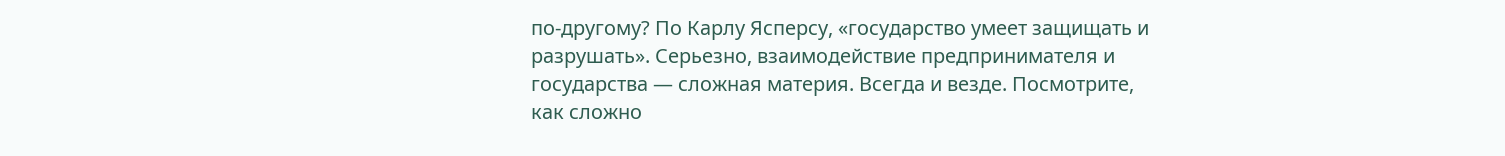по-другому? По Карлу Ясперсу, «государство умеет защищать и разрушать». Серьезно, взаимодействие предпринимателя и государства — сложная материя. Всегда и везде. Посмотрите, как сложно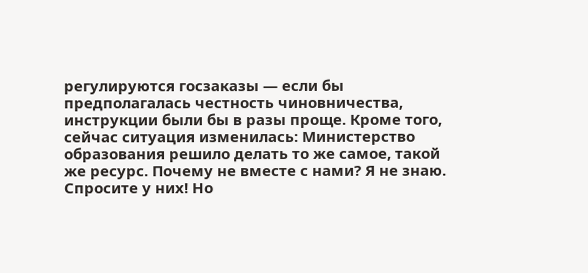регулируются госзаказы — если бы предполагалась честность чиновничества, инструкции были бы в разы проще. Кроме того, сейчас ситуация изменилась: Министерство образования решило делать то же самое, такой же ресурс. Почему не вместе с нами? Я не знаю. Спросите у них! Но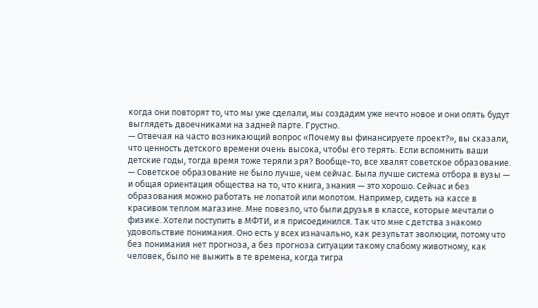когда они повторят то, что мы уже сделали, мы создадим уже нечто новое и они опять будут выглядеть двоечниками на задней парте. Грустно.
— Отвечая на часто возникающий вопрос «Почему вы финансируете проект?», вы сказали, что ценность детского времени очень высока, чтобы его терять. Если вспомнить ваши детские годы, тогда время тоже теряли зря? Вообще-то, все хвалят советское образование.
— Советское образование не было лучше, чем сейчас. Была лучше система отбора в вузы — и общая ориентация общества на то, что книга, знания — это хорошо. Сейчас и без образования можно работать не лопатой или молотом. Например, сидеть на кассе в красивом теплом магазине. Мне повезло, что были друзья в классе, которые мечтали о физике. Хотели поступить в МФТИ, и я присоединился. Так что мне с детства знакомо удовольствие понимания. Оно есть у всех изначально, как результат эволюции, потому что без понимания нет прогноза, а без прогноза ситуации такому слабому животному, как человек, было не выжить в те времена, когда тигра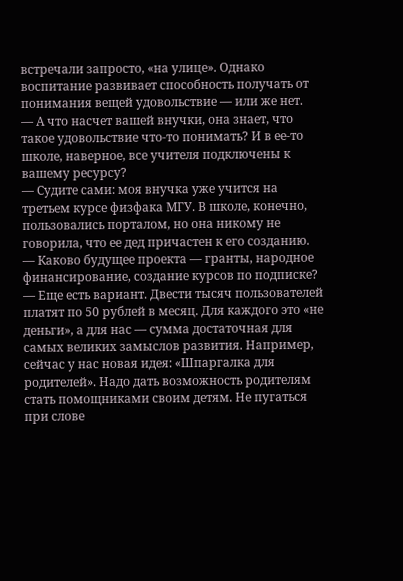встречали запросто, «на улице». Однако воспитание развивает способность получать от понимания вещей удовольствие — или же нет.
— А что насчет вашей внучки, она знает, что такое удовольствие что-то понимать? И в ее-то школе, наверное, все учителя подключены к вашему ресурсу?
— Судите сами: моя внучка уже учится на третьем курсе физфака МГУ. В школе, конечно, пользовались порталом, но она никому не говорила, что ее дед причастен к его созданию.
— Каково будущее проекта — гранты, народное финансирование, создание курсов по подписке?
— Еще есть вариант. Двести тысяч пользователей платят по 50 рублей в месяц. Для каждого это «не деньги», а для нас — сумма достаточная для самых великих замыслов развития. Например, сейчас у нас новая идея: «Шпаргалка для родителей». Надо дать возможность родителям стать помощниками своим детям. Не пугаться при слове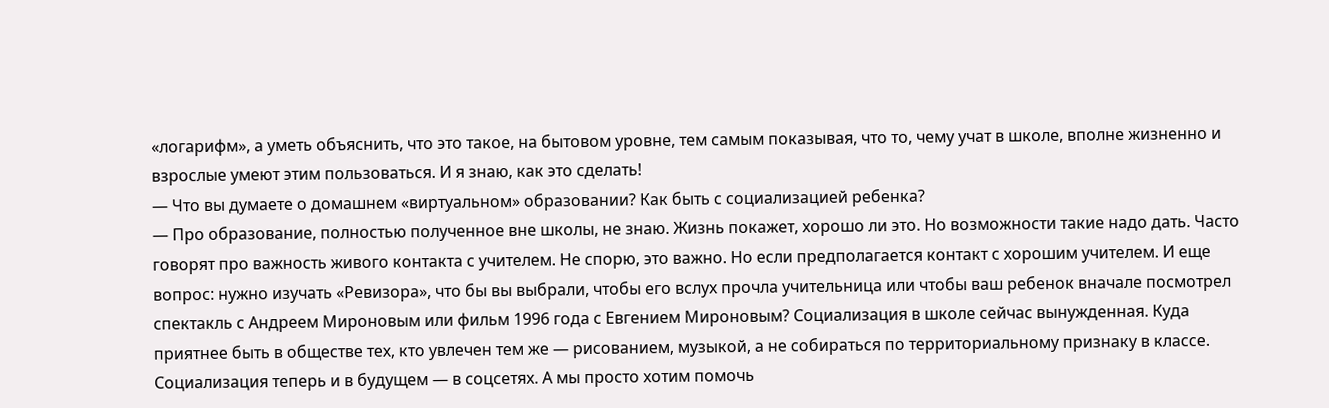«логарифм», а уметь объяснить, что это такое, на бытовом уровне, тем самым показывая, что то, чему учат в школе, вполне жизненно и взрослые умеют этим пользоваться. И я знаю, как это сделать!
— Что вы думаете о домашнем «виртуальном» образовании? Как быть с социализацией ребенка?
— Про образование, полностью полученное вне школы, не знаю. Жизнь покажет, хорошо ли это. Но возможности такие надо дать. Часто говорят про важность живого контакта с учителем. Не спорю, это важно. Но если предполагается контакт с хорошим учителем. И еще вопрос: нужно изучать «Ревизора», что бы вы выбрали, чтобы его вслух прочла учительница или чтобы ваш ребенок вначале посмотрел спектакль с Андреем Мироновым или фильм 1996 года с Евгением Мироновым? Социализация в школе сейчас вынужденная. Куда приятнее быть в обществе тех, кто увлечен тем же — рисованием, музыкой, а не собираться по территориальному признаку в классе. Социализация теперь и в будущем — в соцсетях. А мы просто хотим помочь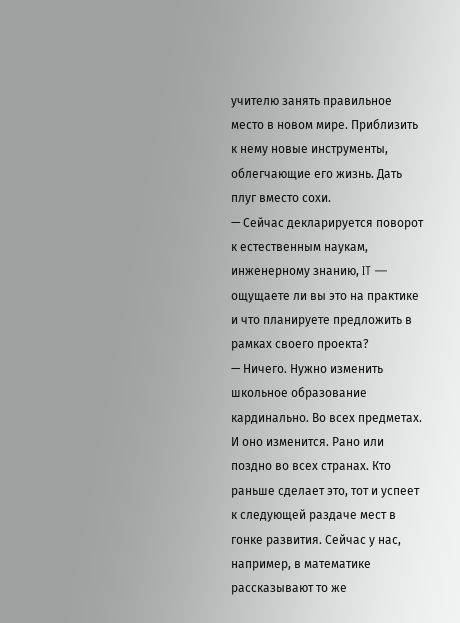учителю занять правильное место в новом мире. Приблизить к нему новые инструменты, облегчающие его жизнь. Дать плуг вместо сохи.
— Сейчас декларируется поворот к естественным наукам, инженерному знанию, IT — ощущаете ли вы это на практике и что планируете предложить в рамках своего проекта?
— Ничего. Нужно изменить школьное образование кардинально. Во всех предметах. И оно изменится. Рано или поздно во всех странах. Кто раньше сделает это, тот и успеет к следующей раздаче мест в гонке развития. Сейчас у нас, например, в математике рассказывают то же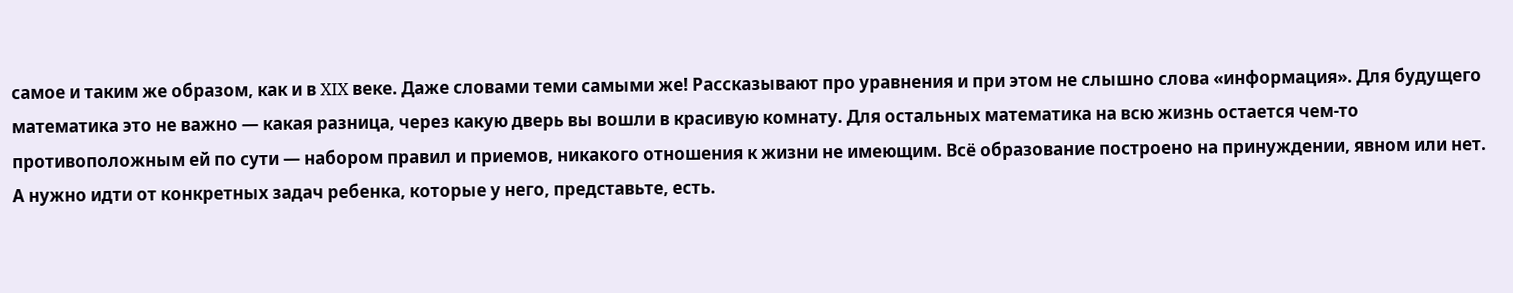самое и таким же образом, как и в XIX веке. Даже словами теми самыми же! Рассказывают про уравнения и при этом не слышно слова «информация». Для будущего математика это не важно — какая разница, через какую дверь вы вошли в красивую комнату. Для остальных математика на всю жизнь остается чем-то противоположным ей по сути — набором правил и приемов, никакого отношения к жизни не имеющим. Всё образование построено на принуждении, явном или нет. А нужно идти от конкретных задач ребенка, которые у него, представьте, есть.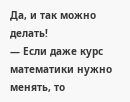Да, и так можно делать!
— Если даже курс математики нужно менять, то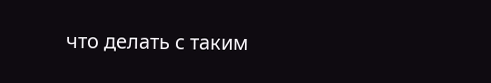что делать с таким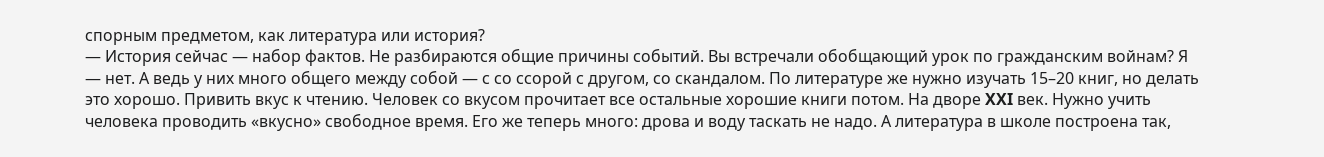спорным предметом, как литература или история?
— История сейчас — набор фактов. Не разбираются общие причины событий. Вы встречали обобщающий урок по гражданским войнам? Я — нет. А ведь у них много общего между собой — с со ссорой с другом, со скандалом. По литературе же нужно изучать 15–20 книг, но делать это хорошо. Привить вкус к чтению. Человек со вкусом прочитает все остальные хорошие книги потом. На дворе XXI век. Нужно учить человека проводить «вкусно» свободное время. Его же теперь много: дрова и воду таскать не надо. А литература в школе построена так,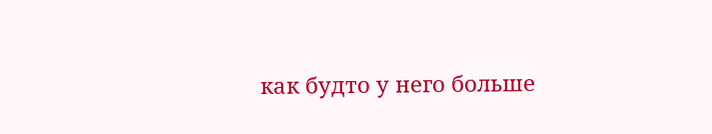как будто у него больше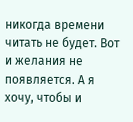никогда времени читать не будет. Вот и желания не появляется. А я хочу, чтобы и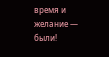время и желание — были!